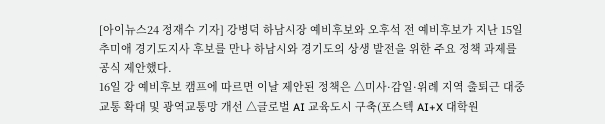[아이뉴스24 정재수 기자] 강병덕 하남시장 예비후보와 오후석 전 예비후보가 지난 15일 추미애 경기도지사 후보를 만나 하남시와 경기도의 상생 발전을 위한 주요 정책 과제를 공식 제안했다.
16일 강 예비후보 캠프에 따르면 이날 제안된 정책은 △미사·감일·위례 지역 출퇴근 대중교통 확대 및 광역교통망 개선 △글로벌 AI 교육도시 구축(포스텍 AI+X 대학원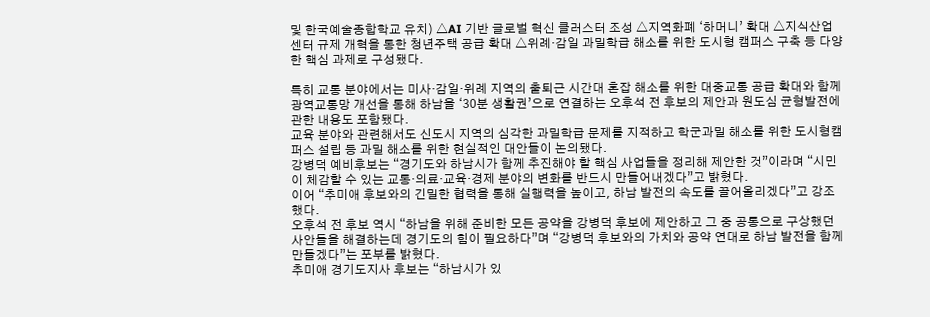및 한국예술종합학교 유치) △AI 기반 글로벌 혁신 클러스터 조성 △지역화폐 ‘하머니’ 확대 △지식산업센터 규제 개혁을 통한 청년주택 공급 확대 △위례·감일 과밀학급 해소를 위한 도시형 캠퍼스 구축 등 다양한 핵심 과제로 구성됐다.

특히 교통 분야에서는 미사·감일·위례 지역의 출퇴근 시간대 혼잡 해소를 위한 대중교통 공급 확대와 함께 광역교통망 개선을 통해 하남을 ‘30분 생활권’으로 연결하는 오후석 전 후보의 제안과 원도심 균형발전에 관한 내용도 포함됐다.
교육 분야와 관련해서도 신도시 지역의 심각한 과밀학급 문제를 지적하고 학군과밀 해소를 위한 도시형캠퍼스 설립 등 과밀 해소를 위한 현실적인 대안들이 논의됐다.
강병덕 예비후보는 “경기도와 하남시가 함께 추진해야 할 핵심 사업들을 정리해 제안한 것”이라며 “시민이 체감할 수 있는 교통·의료·교육·경제 분야의 변화를 반드시 만들어내겠다”고 밝혔다.
이어 “추미애 후보와의 긴밀한 협력을 통해 실행력을 높이고, 하남 발전의 속도를 끌어올리겠다”고 강조했다.
오후석 전 후보 역시 “하남을 위해 준비한 모든 공약을 강병덕 후보에 제안하고 그 중 공통으로 구상했던 사안들을 해결하는데 경기도의 힘이 필요하다”며 “강병덕 후보와의 가치와 공약 연대로 하남 발전을 함께 만들겠다”는 포부를 밝혔다.
추미애 경기도지사 후보는 “하남시가 있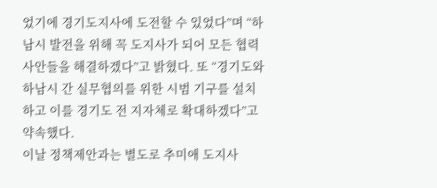었기에 경기도지사에 도전할 수 있었다”며 “하남시 발전을 위해 꼭 도지사가 되어 모든 협력 사안들을 해결하겠다”고 밝혔다. 또 “경기도와 하남시 간 실무협의를 위한 시범 기구를 설치하고 이를 경기도 전 지자체로 확대하겠다”고 약속했다.
이날 정책제안과는 별도로 추미애 도지사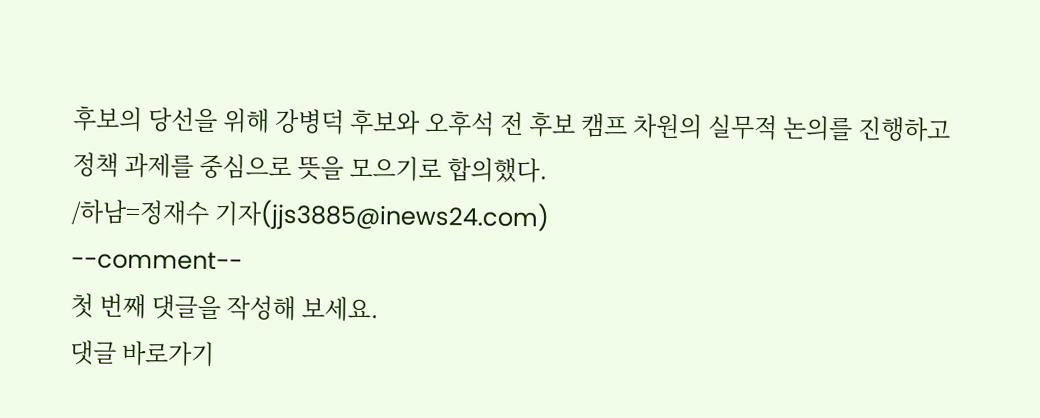후보의 당선을 위해 강병덕 후보와 오후석 전 후보 캠프 차원의 실무적 논의를 진행하고 정책 과제를 중심으로 뜻을 모으기로 합의했다.
/하남=정재수 기자(jjs3885@inews24.com)
--comment--
첫 번째 댓글을 작성해 보세요.
댓글 바로가기